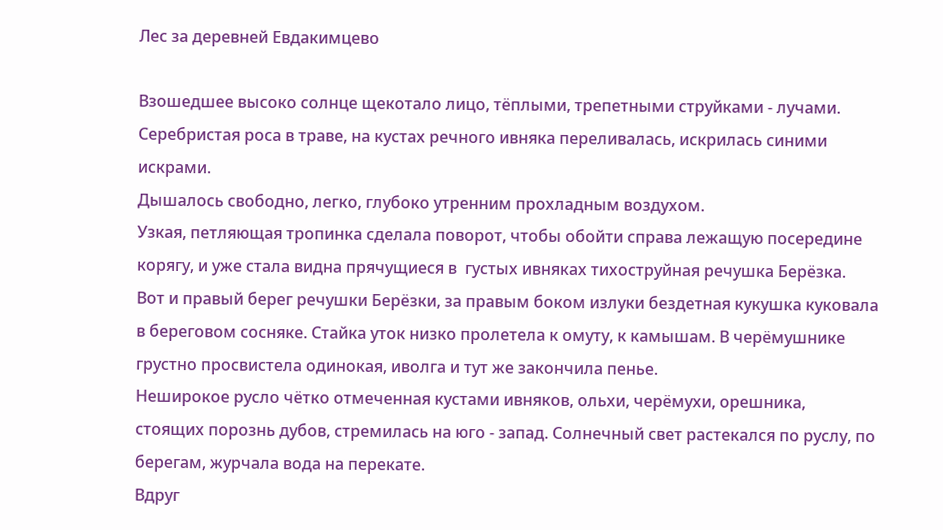Лес за деревней Евдакимцево

Взошедшее высоко солнце щекотало лицо, тёплыми, трепетными струйками - лучами. Серебристая роса в траве, на кустах речного ивняка переливалась, искрилась синими искрами.
Дышалось свободно, легко, глубоко утренним прохладным воздухом.
Узкая, петляющая тропинка сделала поворот, чтобы обойти справа лежащую посередине корягу, и уже стала видна прячущиеся в  густых ивняках тихоструйная речушка Берёзка.
Вот и правый берег речушки Берёзки, за правым боком излуки бездетная кукушка куковала в береговом сосняке. Стайка уток низко пролетела к омуту, к камышам. В черёмушнике грустно просвистела одинокая, иволга и тут же закончила пенье.
Неширокое русло чётко отмеченная кустами ивняков, ольхи, черёмухи, орешника, стоящих порознь дубов, стремилась на юго - запад. Солнечный свет растекался по руслу, по берегам, журчала вода на перекате.
Вдруг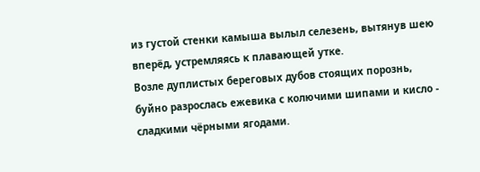из густой стенки камыша вылыл селезень, вытянув шею вперёд, устремляясь к плавающей утке.
Возле дуплистых береговых дубов стоящих порознь, буйно разрослась ежевика с колючими шипами и кисло - сладкими чёрными ягодами.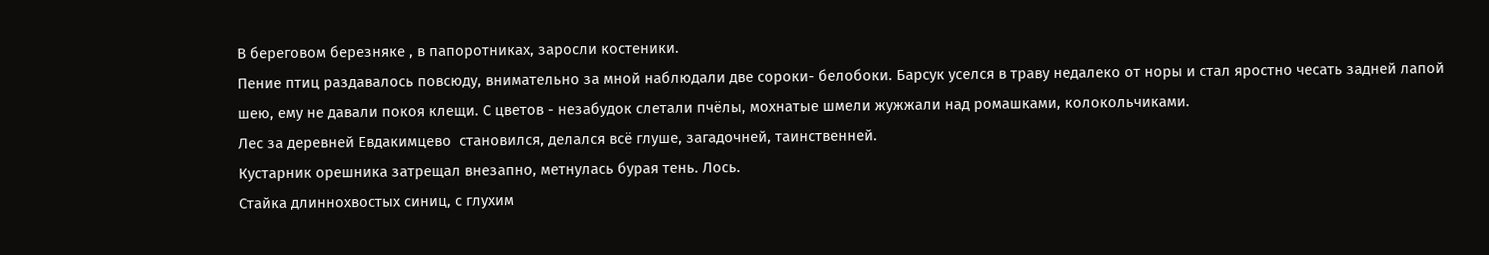В береговом березняке , в папоротниках, заросли костеники.
Пение птиц раздавалось повсюду, внимательно за мной наблюдали две сороки- белобоки. Барсук уселся в траву недалеко от норы и стал яростно чесать задней лапой шею, ему не давали покоя клещи. С цветов - незабудок слетали пчёлы, мохнатые шмели жужжали над ромашками, колокольчиками.
Лес за деревней Евдакимцево  становился, делался всё глуше, загадочней, таинственней.
Кустарник орешника затрещал внезапно, метнулась бурая тень. Лось.
Стайка длиннохвостых синиц, с глухим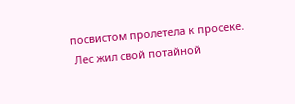посвистом пролетела к просеке.
 Лес жил свой потайной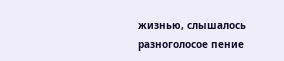жизнью, слышалось разноголосое пение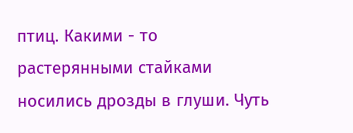птиц. Какими - то растерянными стайками носились дрозды в глуши. Чуть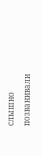слышно позванивали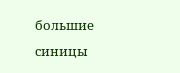большие синицы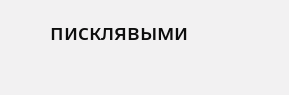писклявыми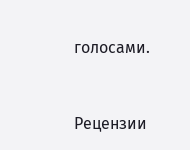голосами.


Рецензии